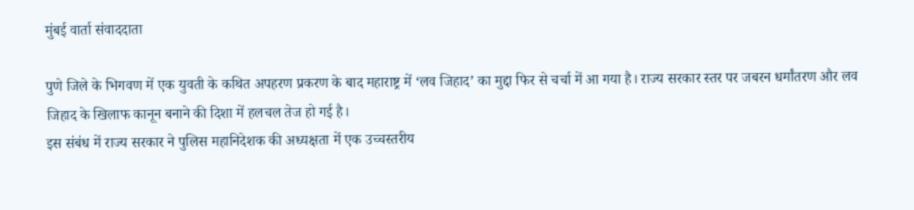मुंबई वार्ता संवाददाता

पुणे जिले के भिगवण में एक युवती के कथित अपहरण प्रकरण के बाद महाराष्ट्र में ‘लव जिहाद’ का मुद्दा फिर से चर्चा में आ गया है। राज्य सरकार स्तर पर जबरन धर्मांतरण और लव जिहाद के खिलाफ कानून बनाने की दिशा में हलचल तेज हो गई है।
इस संबंध में राज्य सरकार ने पुलिस महानिदेशक की अध्यक्षता में एक उच्चस्तरीय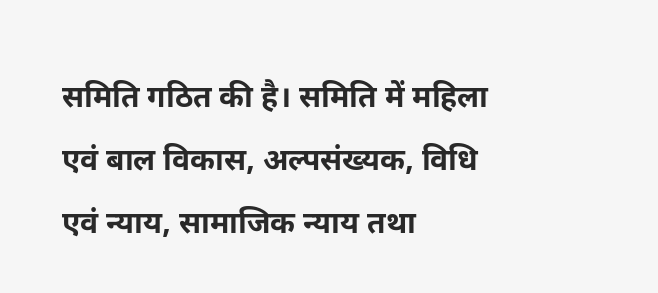समिति गठित की है। समिति में महिला एवं बाल विकास, अल्पसंख्यक, विधि एवं न्याय, सामाजिक न्याय तथा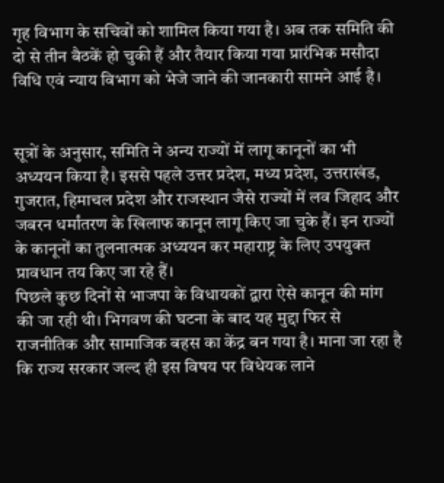गृह विभाग के सचिवों को शामिल किया गया है। अब तक समिति की दो से तीन बैठकें हो चुकी हैं और तैयार किया गया प्रारंभिक मसौदा विधि एवं न्याय विभाग को भेजे जाने की जानकारी सामने आई है।


सूत्रों के अनुसार, समिति ने अन्य राज्यों में लागू कानूनों का भी अध्ययन किया है। इससे पहले उत्तर प्रदेश, मध्य प्रदेश, उत्तराखंड, गुजरात, हिमाचल प्रदेश और राजस्थान जैसे राज्यों में लव जिहाद और जबरन धर्मांतरण के खिलाफ कानून लागू किए जा चुके हैं। इन राज्यों के कानूनों का तुलनात्मक अध्ययन कर महाराष्ट्र के लिए उपयुक्त प्रावधान तय किए जा रहे हैं।
पिछले कुछ दिनों से भाजपा के विधायकों द्वारा ऐसे कानून की मांग की जा रही थी। भिगवण की घटना के बाद यह मुद्दा फिर से राजनीतिक और सामाजिक बहस का केंद्र बन गया है। माना जा रहा है कि राज्य सरकार जल्द ही इस विषय पर विधेयक लाने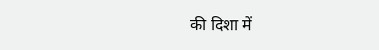की दिशा में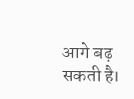आगे बढ़ सकती है।